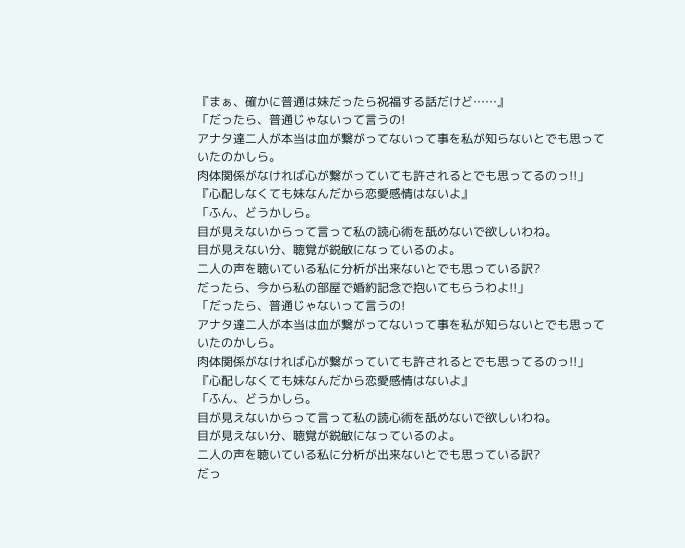『まぁ、確かに普通は妹だったら祝福する話だけど……』
「だったら、普通じゃないって言うの!
アナタ達二人が本当は血が繋がってないって事を私が知らないとでも思っていたのかしら。
肉体関係がなければ心が繋がっていても許されるとでも思ってるのっ!!」
『心配しなくても妹なんだから恋愛感情はないよ』
「ふん、どうかしら。
目が見えないからって言って私の読心術を舐めないで欲しいわね。
目が見えない分、聴覚が鋭敏になっているのよ。
二人の声を聴いている私に分析が出来ないとでも思っている訳?
だったら、今から私の部屋で婚約記念で抱いてもらうわよ!!」
「だったら、普通じゃないって言うの!
アナタ達二人が本当は血が繋がってないって事を私が知らないとでも思っていたのかしら。
肉体関係がなければ心が繋がっていても許されるとでも思ってるのっ!!」
『心配しなくても妹なんだから恋愛感情はないよ』
「ふん、どうかしら。
目が見えないからって言って私の読心術を舐めないで欲しいわね。
目が見えない分、聴覚が鋭敏になっているのよ。
二人の声を聴いている私に分析が出来ないとでも思っている訳?
だっ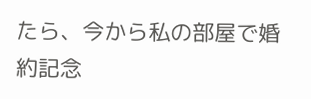たら、今から私の部屋で婚約記念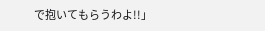で抱いてもらうわよ!!」